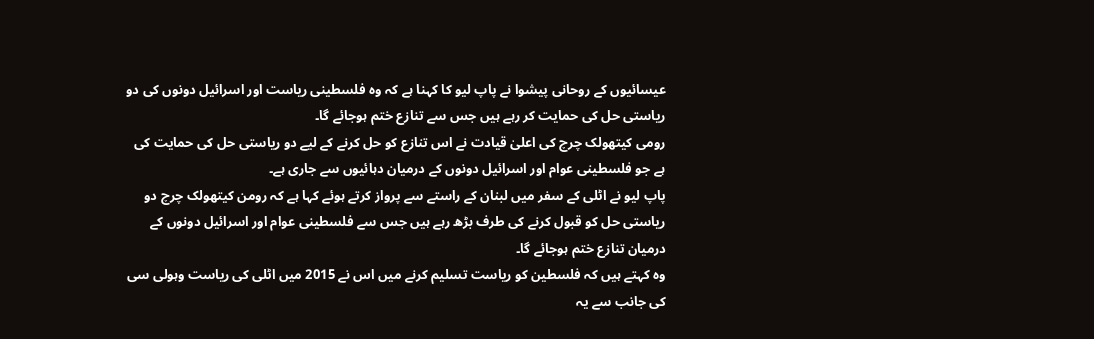عیسائیوں کے روحانی پیشوا نے پاپ لیو کا کہنا ہے کہ وہ فلسطینی ریاست اور اسرائیل دونوں کی دو ریاستی حل کی حمایت کر رہے ہیں جس سے تنازع ختم ہوجائے گا۔
رومی کیتھولک چرچ کی اعلیٰ قیادت نے اس تنازع کو حل کرنے کے لیے دو ریاستی حل کی حمایت کی ہے جو فلسطینی عوام اور اسرائیل دونوں کے درمیان دہائیوں سے جاری ہے۔
پاپ لیو نے اٹلی کے سفر میں لبنان کے راستے سے پرواز کرتے ہوئے کہا ہے کہ رومن کیتھولک چرچ دو ریاستی حل کو قبول کرنے کی طرف بڑھ رہے ہیں جس سے فلسطینی عوام اور اسرائیل دونوں کے درمیان تنازع ختم ہوجائے گا۔
وہ کہتے ہیں کہ فلسطین کو ریاست تسلیم کرنے میں اس نے 2015 میں اٹلی کی ریاست وہولی سی کی جانب سے یہ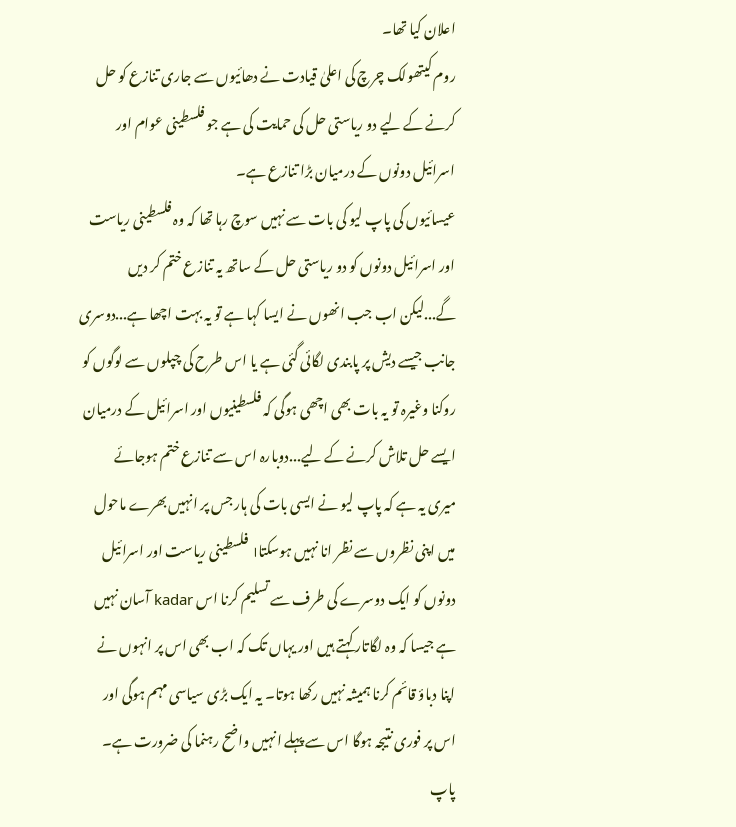اعلان کیا تھا۔
روم کیتھولک چرچ کی اعلیٰ قیادت نے دھائیوں سے جاری تنازع کو حل کرنے کے لیے دو ریاستی حل کی حمایت کی ہے جو فلسطینی عوام اور اسرائیل دونوں کے درمیان بڑا تنازع ہے۔
عیسائیوں کی پاپ لیو کی بات سے نہیں سوچ رہا تھا کہ وہ فلسطینی ریاست اور اسرائیل دونوں کو دو ریاستی حل کے ساتھ یہ تنازع ختم کر دیں گے...لیکن اب جب انھوں نے ایسا کہا ہے تو یہ بہت اچھا ہے...دوسری جانب جیسے دیش پر پابندی لگائی گئی ہے یا اس طرح کی چپلوں سے لوگوں کو روکنا وغیرہ تو یہ بات بھی اچھی ہوگی کہ فلسطینیوں اور اسرائیل کے درمیان ایسے حل تلاش کرنے کے لیے...دوبارہ اس سے تنازع ختم ہوجائے
میری یہ ہے کہ پاپ لیو نے ایسی بات کی ہار جس پر انہیں بھرے ماحول میں اپنی نظروں سے نظر انا نہیں ہوسکتا। فلسطینی ریاست اور اسرائیل دونوں کو ایک دوسرے کی طرف سے تسلیم کرنا اس kadar آسان نہیں ہے جیسا کہ وہ لگاتار کہتے ہیں اور یہاں تک کہ اب بھی اس پر انہوں نے اپنا دباؤ قائم کرنا ہمیشہ نہیں رکھا ہوتا۔ یہ ایک بڑی سیاسی مہم ہوگی اور اس پر فوری نتیجہ ہوگا اس سے پہلے انہیں واضح رہنما کی ضرورت ہے۔
پاپ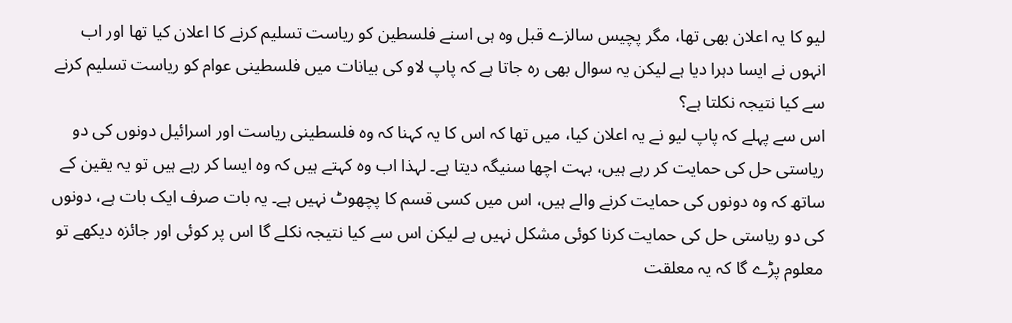لیو کا یہ اعلان بھی تھا، مگر پچیس سالزے قبل وہ ہی اسنے فلسطین کو ریاست تسلیم کرنے کا اعلان کیا تھا اور اب انہوں نے ایسا دہرا دیا ہے لیکن یہ سوال بھی رہ جاتا ہے کہ پاپ لاو کی بیانات میں فلسطینی عوام کو ریاست تسلیم کرنے سے کیا نتیجہ نکلتا ہے؟
اس سے پہلے کہ پاپ لیو نے یہ اعلان کیا، میں تھا کہ اس کا یہ کہنا کہ وہ فلسطینی ریاست اور اسرائیل دونوں کی دو ریاستی حل کی حمایت کر رہے ہیں، بہت اچھا سنیگہ دیتا ہے۔ لہذا اب وہ کہتے ہیں کہ وہ ایسا کر رہے ہیں تو یہ یقین کے ساتھ کہ وہ دونوں کی حمایت کرنے والے ہیں، اس میں کسی قسم کا پچھوٹ نہیں ہے۔ یہ بات صرف ایک بات ہے، دونوں کی دو ریاستی حل کی حمایت کرنا کوئی مشکل نہیں ہے لیکن اس سے کیا نتیجہ نکلے گا اس پر کوئی اور جائزہ دیکھے تو معلوم پڑے گا کہ یہ معلقت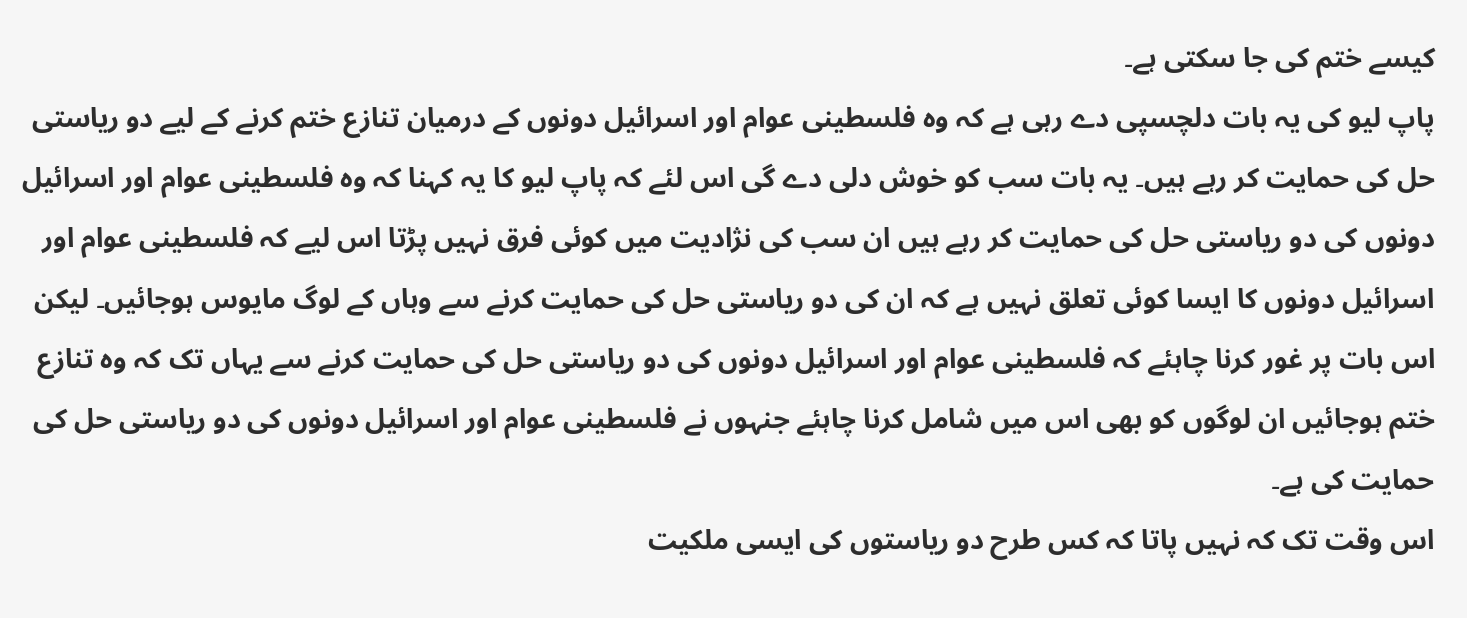کیسے ختم کی جا سکتی ہے۔
پاپ لیو کی یہ بات دلچسپی دے رہی ہے کہ وہ فلسطینی عوام اور اسرائیل دونوں کے درمیان تنازع ختم کرنے کے لیے دو ریاستی حل کی حمایت کر رہے ہیں۔ یہ بات سب کو خوش دلی دے گی اس لئے کہ پاپ لیو کا یہ کہنا کہ وہ فلسطینی عوام اور اسرائیل دونوں کی دو ریاستی حل کی حمایت کر رہے ہیں ان سب کی نژادیت میں کوئی فرق نہیں پڑتا اس لیے کہ فلسطینی عوام اور اسرائیل دونوں کا ایسا کوئی تعلق نہیں ہے کہ ان کی دو ریاستی حل کی حمایت کرنے سے وہاں کے لوگ مایوس ہوجائیں۔ لیکن اس بات پر غور کرنا چاہئے کہ فلسطینی عوام اور اسرائیل دونوں کی دو ریاستی حل کی حمایت کرنے سے یہاں تک کہ وہ تنازع ختم ہوجائیں ان لوگوں کو بھی اس میں شامل کرنا چاہئے جنہوں نے فلسطینی عوام اور اسرائیل دونوں کی دو ریاستی حل کی حمایت کی ہے۔
اس وقت تک کہ نہیں پاتا کہ کس طرح دو ریاستوں کی ایسی ملکیت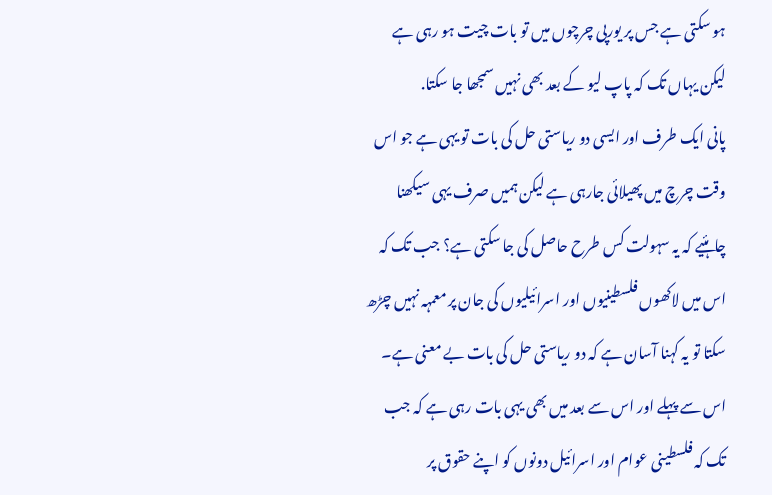ہو سکتی ہے جس پر یورپی چرچوں میں تو بات چیت ہو رہی ہے لیکن یہاں تک کہ پاپ لیو کے بعد بھی نہیں سمجھا جا سکتا.
پانی ایک طرف اور ایسی دو ریاستی حل کی بات تو یہی ہے جو اس وقت چرچ میں پھیلائی جارہی ہے لیکن ہمیں صرف یہی سیکھنا چاہئیے کہ یہ سہولت کس طرح حاصل کی جا سکتی ہے؟ جب تک کہ اس میں لاکھوں فلسطینیوں اور اسرائیلیوں کی جان پر معمہہ نہیں چڑھ سکتا تو یہ کہنا آسان ہے کہ دو ریاستی حل کی بات بے معنی ہے۔
اس سے پہلے اور اس سے بعد میں بھی یہی بات رہی ہے کہ جب تک کہ فلسطینی عوام اور اسرائیل دونوں کو اپنے حقوق پر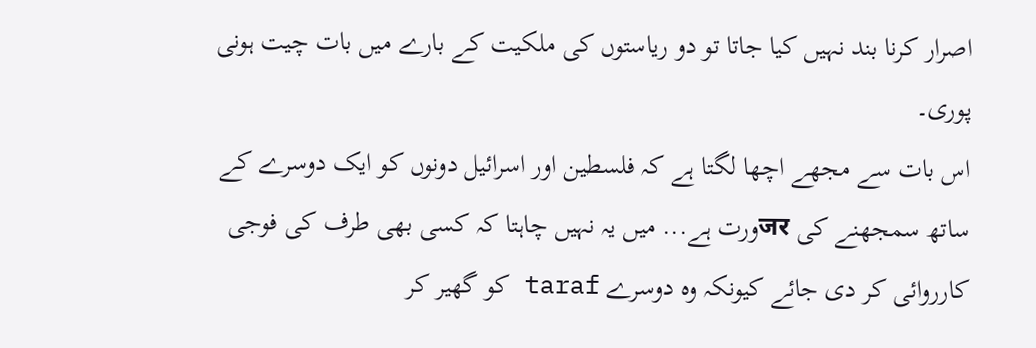اصرار کرنا بند نہیں کیا جاتا تو دو ریاستوں کی ملکیت کے بارے میں بات چیت ہونی پوری۔
اس بات سے مجھے اچھا لگتا ہے کہ فلسطین اور اسرائیل دونوں کو ایک دوسرے کے ساتھ سمجھنے کی जरورت ہے... میں یہ نہیں چاہتا کہ کسی بھی طرف کی فوجی کارروائی کر دی جائے کیونکہ وہ دوسرے taraf کو گھیر کر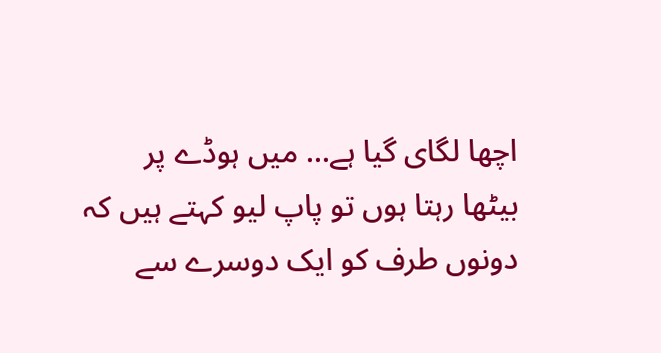اچھا لگای گیا ہے... میں ہوڈے پر بیٹھا رہتا ہوں تو پاپ لیو کہتے ہیں کہ دونوں طرف کو ایک دوسرے سے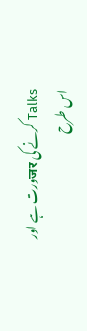Talks کرنے کی जरورت ہے اور اس طرح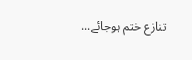تنازع ختم ہوجائے...